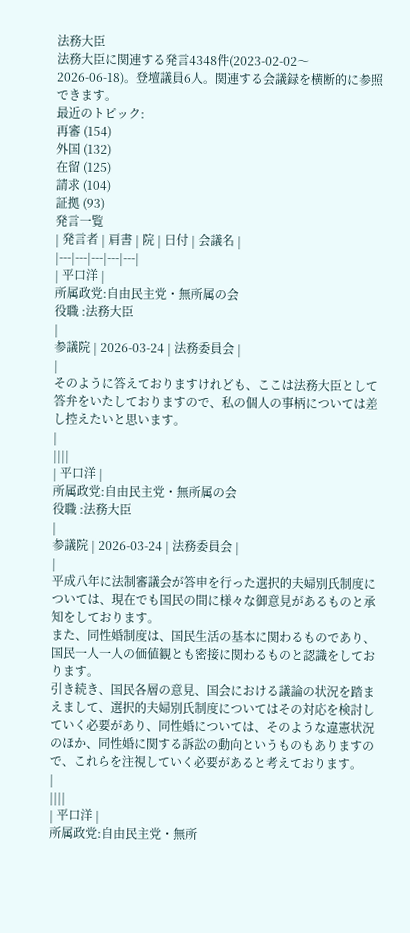法務大臣
法務大臣に関連する発言4348件(2023-02-02〜2026-06-18)。登壇議員6人。関連する会議録を横断的に参照できます。
最近のトピック:
再審 (154)
外国 (132)
在留 (125)
請求 (104)
証拠 (93)
発言一覧
| 発言者 | 肩書 | 院 | 日付 | 会議名 |
|---|---|---|---|---|
| 平口洋 |
所属政党:自由民主党・無所属の会
役職 :法務大臣
|
参議院 | 2026-03-24 | 法務委員会 |
|
そのように答えておりますけれども、ここは法務大臣として答弁をいたしておりますので、私の個人の事柄については差し控えたいと思います。
|
||||
| 平口洋 |
所属政党:自由民主党・無所属の会
役職 :法務大臣
|
参議院 | 2026-03-24 | 法務委員会 |
|
平成八年に法制審議会が答申を行った選択的夫婦別氏制度については、現在でも国民の間に様々な御意見があるものと承知をしております。
また、同性婚制度は、国民生活の基本に関わるものであり、国民一人一人の価値観とも密接に関わるものと認識をしております。
引き続き、国民各層の意見、国会における議論の状況を踏まえまして、選択的夫婦別氏制度についてはその対応を検討していく必要があり、同性婚については、そのような違憲状況のほか、同性婚に関する訴訟の動向というものもありますので、これらを注視していく必要があると考えております。
|
||||
| 平口洋 |
所属政党:自由民主党・無所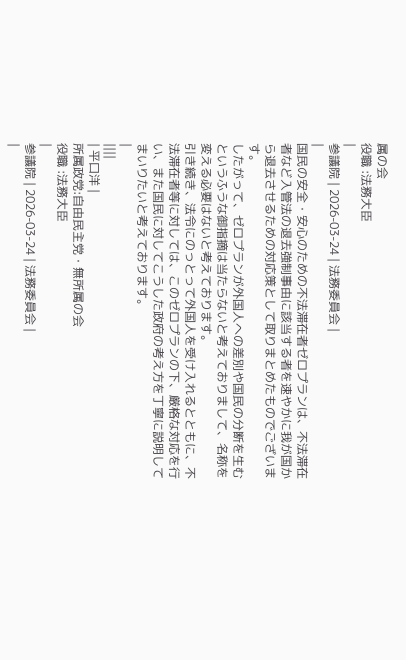属の会
役職 :法務大臣
|
参議院 | 2026-03-24 | 法務委員会 |
|
国民の安全・安心のための不法滞在者ゼロプランは、不法滞在者など入管法の退去強制事由に該当する者を速やかに我が国から退去させるための対応策として取りまとめたものでございます。
したがって、ゼロプランが外国人への差別や国民の分断を生むというふうな御指摘は当たらないと考えておりまして、名称を変える必要はないと考えております。
引き続き、法令にのっとって外国人を受け入れるとともに、不法滞在者等に対しては、このゼロプランの下、厳格な対応を行い、また国民に対してこうした政府の考え方を丁寧に説明してまいりたいと考えております。
|
||||
| 平口洋 |
所属政党:自由民主党・無所属の会
役職 :法務大臣
|
参議院 | 2026-03-24 | 法務委員会 |
|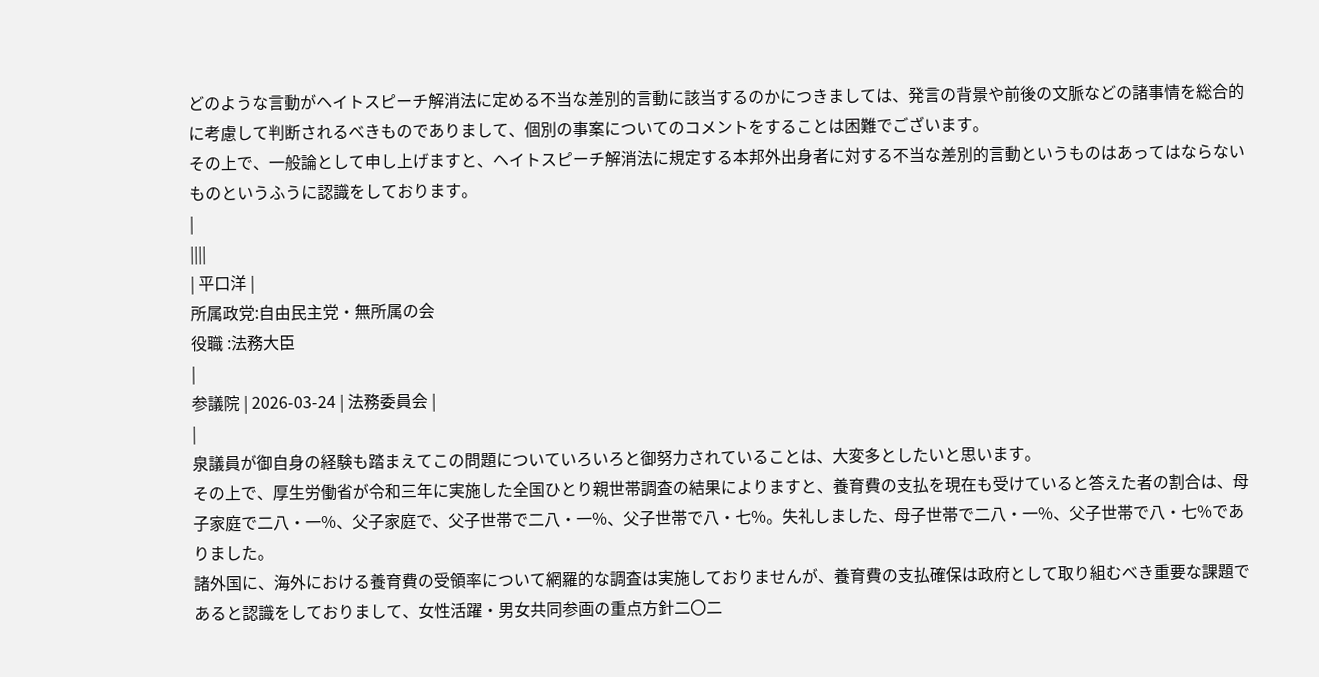どのような言動がヘイトスピーチ解消法に定める不当な差別的言動に該当するのかにつきましては、発言の背景や前後の文脈などの諸事情を総合的に考慮して判断されるべきものでありまして、個別の事案についてのコメントをすることは困難でございます。
その上で、一般論として申し上げますと、ヘイトスピーチ解消法に規定する本邦外出身者に対する不当な差別的言動というものはあってはならないものというふうに認識をしております。
|
||||
| 平口洋 |
所属政党:自由民主党・無所属の会
役職 :法務大臣
|
参議院 | 2026-03-24 | 法務委員会 |
|
泉議員が御自身の経験も踏まえてこの問題についていろいろと御努力されていることは、大変多としたいと思います。
その上で、厚生労働省が令和三年に実施した全国ひとり親世帯調査の結果によりますと、養育費の支払を現在も受けていると答えた者の割合は、母子家庭で二八・一%、父子家庭で、父子世帯で二八・一%、父子世帯で八・七%。失礼しました、母子世帯で二八・一%、父子世帯で八・七%でありました。
諸外国に、海外における養育費の受領率について網羅的な調査は実施しておりませんが、養育費の支払確保は政府として取り組むべき重要な課題であると認識をしておりまして、女性活躍・男女共同参画の重点方針二〇二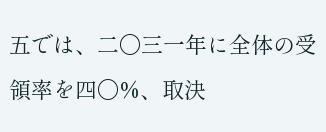五では、二〇三一年に全体の受領率を四〇%、取決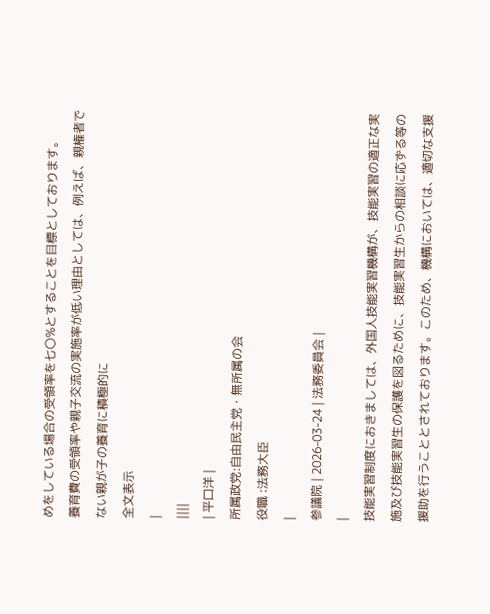めをしている場合の受領率を七〇%とすることを目標としております。
養育費の受領率や親子交流の実施率が低い理由としては、例えば、親権者でない親が子の養育に積極的に
全文表示
|
||||
| 平口洋 |
所属政党:自由民主党・無所属の会
役職 :法務大臣
|
参議院 | 2026-03-24 | 法務委員会 |
|
技能実習制度におきましては、外国人技能実習機構が、技能実習の適正な実施及び技能実習生の保護を図るために、技能実習生からの相談に応ずる等の援助を行うこととされております。このため、機構においては、適切な支援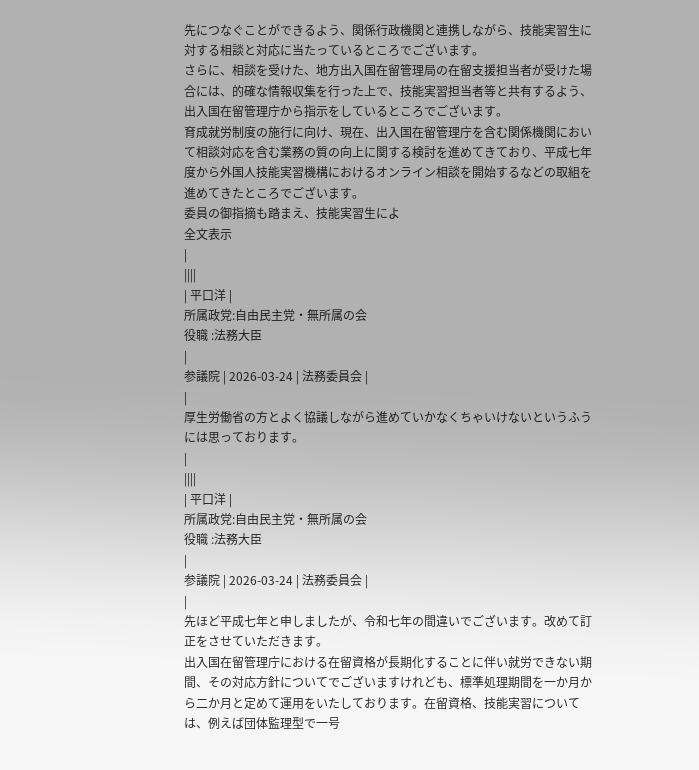先につなぐことができるよう、関係行政機関と連携しながら、技能実習生に対する相談と対応に当たっているところでございます。
さらに、相談を受けた、地方出入国在留管理局の在留支援担当者が受けた場合には、的確な情報収集を行った上で、技能実習担当者等と共有するよう、出入国在留管理庁から指示をしているところでございます。
育成就労制度の施行に向け、現在、出入国在留管理庁を含む関係機関において相談対応を含む業務の質の向上に関する検討を進めてきており、平成七年度から外国人技能実習機構におけるオンライン相談を開始するなどの取組を進めてきたところでございます。
委員の御指摘も踏まえ、技能実習生によ
全文表示
|
||||
| 平口洋 |
所属政党:自由民主党・無所属の会
役職 :法務大臣
|
参議院 | 2026-03-24 | 法務委員会 |
|
厚生労働省の方とよく協議しながら進めていかなくちゃいけないというふうには思っております。
|
||||
| 平口洋 |
所属政党:自由民主党・無所属の会
役職 :法務大臣
|
参議院 | 2026-03-24 | 法務委員会 |
|
先ほど平成七年と申しましたが、令和七年の間違いでございます。改めて訂正をさせていただきます。
出入国在留管理庁における在留資格が長期化することに伴い就労できない期間、その対応方針についてでございますけれども、標準処理期間を一か月から二か月と定めて運用をいたしております。在留資格、技能実習については、例えば団体監理型で一号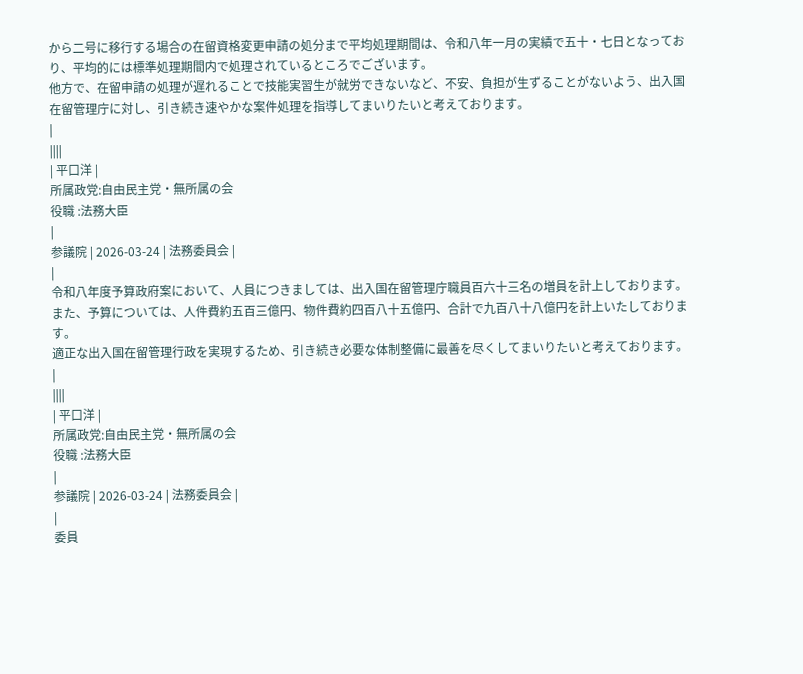から二号に移行する場合の在留資格変更申請の処分まで平均処理期間は、令和八年一月の実績で五十・七日となっており、平均的には標準処理期間内で処理されているところでございます。
他方で、在留申請の処理が遅れることで技能実習生が就労できないなど、不安、負担が生ずることがないよう、出入国在留管理庁に対し、引き続き速やかな案件処理を指導してまいりたいと考えております。
|
||||
| 平口洋 |
所属政党:自由民主党・無所属の会
役職 :法務大臣
|
参議院 | 2026-03-24 | 法務委員会 |
|
令和八年度予算政府案において、人員につきましては、出入国在留管理庁職員百六十三名の増員を計上しております。また、予算については、人件費約五百三億円、物件費約四百八十五億円、合計で九百八十八億円を計上いたしております。
適正な出入国在留管理行政を実現するため、引き続き必要な体制整備に最善を尽くしてまいりたいと考えております。
|
||||
| 平口洋 |
所属政党:自由民主党・無所属の会
役職 :法務大臣
|
参議院 | 2026-03-24 | 法務委員会 |
|
委員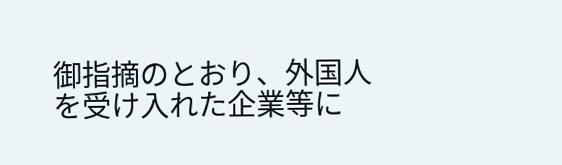御指摘のとおり、外国人を受け入れた企業等に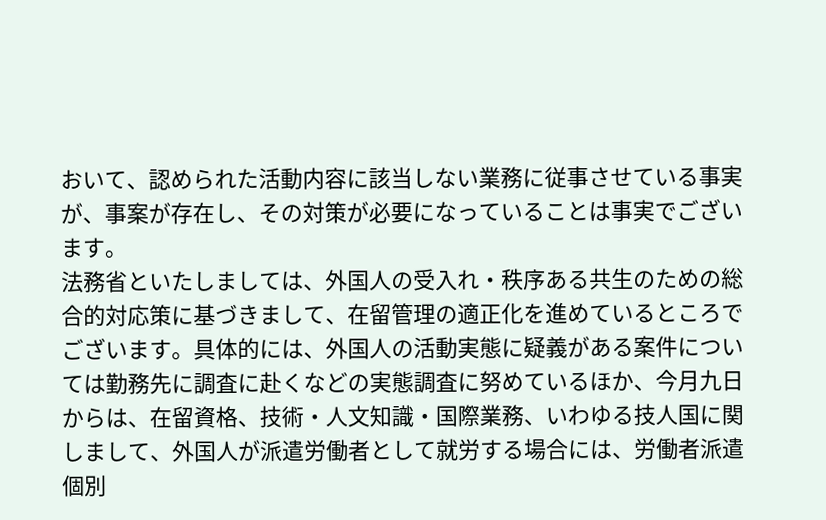おいて、認められた活動内容に該当しない業務に従事させている事実が、事案が存在し、その対策が必要になっていることは事実でございます。
法務省といたしましては、外国人の受入れ・秩序ある共生のための総合的対応策に基づきまして、在留管理の適正化を進めているところでございます。具体的には、外国人の活動実態に疑義がある案件については勤務先に調査に赴くなどの実態調査に努めているほか、今月九日からは、在留資格、技術・人文知識・国際業務、いわゆる技人国に関しまして、外国人が派遣労働者として就労する場合には、労働者派遣個別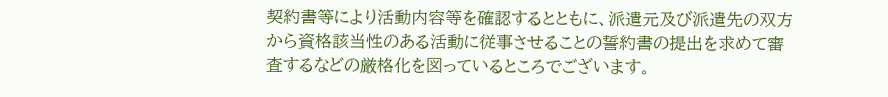契約書等により活動内容等を確認するとともに、派遣元及び派遣先の双方から資格該当性のある活動に従事させることの誓約書の提出を求めて審査するなどの厳格化を図っているところでございます。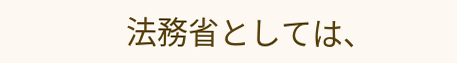法務省としては、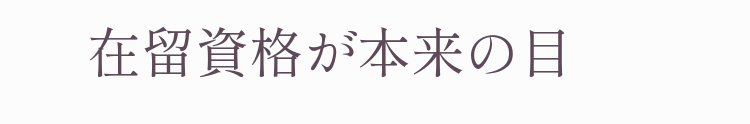在留資格が本来の目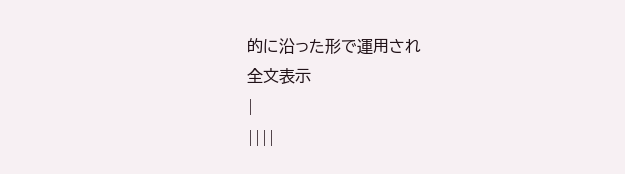的に沿った形で運用され
全文表示
|
||||